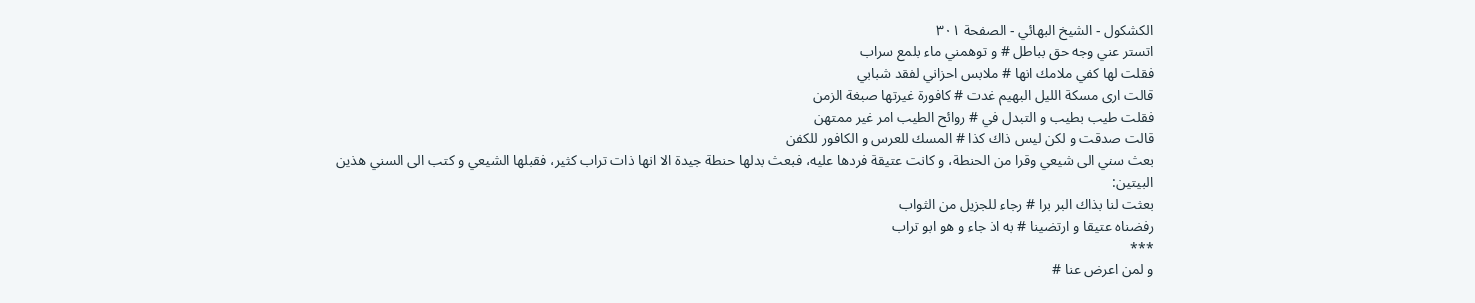الكشكول - الشيخ البهائي - الصفحة ٣٠١
اتستر عني وجه حق بباطل # و توهمني ماء بلمع سراب
فقلت لها كفي ملامك انها # ملابس احزاني لفقد شبابي
قالت ارى مسكة الليل البهيم غدت # كافورة غيرتها صبغة الزمن
فقلت طيب بطيب و التبدل في # روائح الطيب امر غير ممتهن
قالت صدقت و لكن ليس ذاك كذا # المسك للعرس و الكافور للكفن
بعث سني الى شيعي وقرا من الحنطة، و كانت عتيقة فردها عليه، فبعث بدلها حنطة جيدة الا انها ذات تراب كثير، فقبلها الشيعي و كتب الى السني هذين البيتين:
بعثت لنا بذاك البر برا # رجاء للجزيل من الثواب
رفضناه عتيقا و ارتضينا # به اذ جاء و هو ابو تراب
***
و لمن اعرض عنا #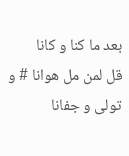بعد ما كنا و كانا
قل لمن مل هوانا # و تولى و جفانا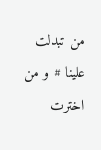من تبدلت علينا # و من اخترت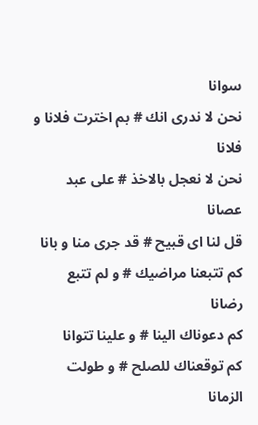سوانا
نحن لا ندرى انك # بم اخترت فلانا و فلانا
نحن لا نعجل بالاخذ # على عبد عصانا
قل لنا اى قبيح # قد جرى منا و بانا
كم تتبعنا مراضيك # و لم تتبع رضانا
كم دعوناك الينا # و علينا تتوانا
كم توقعناك للصلح # و طولت الزمانا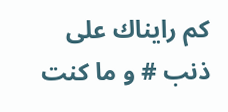كم رايناك على ذنب # و ما كنت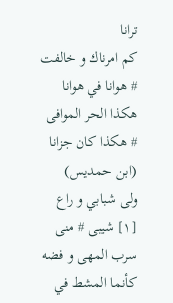ترانا
كم امرناك و خالفت # هوانا في هوانا
هكذا الحر الموافى # هكذا كان جزانا
(ابن حمديس)
ولى شبابي و راع [١] شيبى # منى سرب المهى و فضه
كأنما المشط في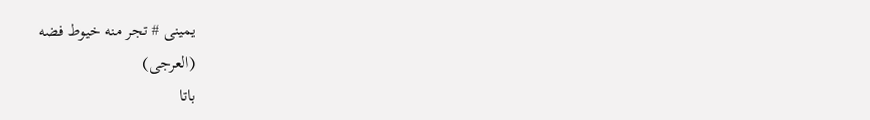يمينى # تجر منه خيوط فضه
(العرجى)
باتا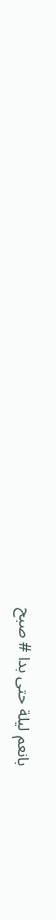بانعم ليلة حتى بدا # صبح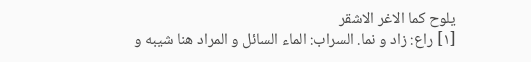يلوح كما الاغر الاشقر
[١] راع: زاد و نما. السراب: الماء السائل و المراد هنا شيبه و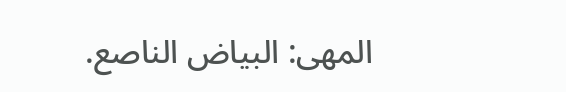المهى: البياض الناصع.